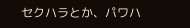セクハラとか、パワハ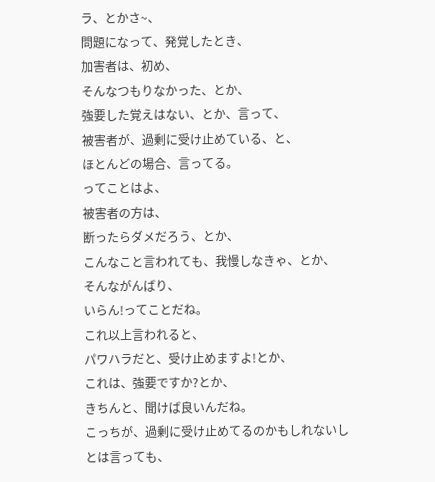ラ、とかさ~、
問題になって、発覚したとき、
加害者は、初め、
そんなつもりなかった、とか、
強要した覚えはない、とか、言って、
被害者が、過剰に受け止めている、と、
ほとんどの場合、言ってる。
ってことはよ、
被害者の方は、
断ったらダメだろう、とか、
こんなこと言われても、我慢しなきゃ、とか、
そんながんばり、
いらん!ってことだね。
これ以上言われると、
パワハラだと、受け止めますよ!とか、
これは、強要ですか?とか、
きちんと、聞けば良いんだね。
こっちが、過剰に受け止めてるのかもしれないし
とは言っても、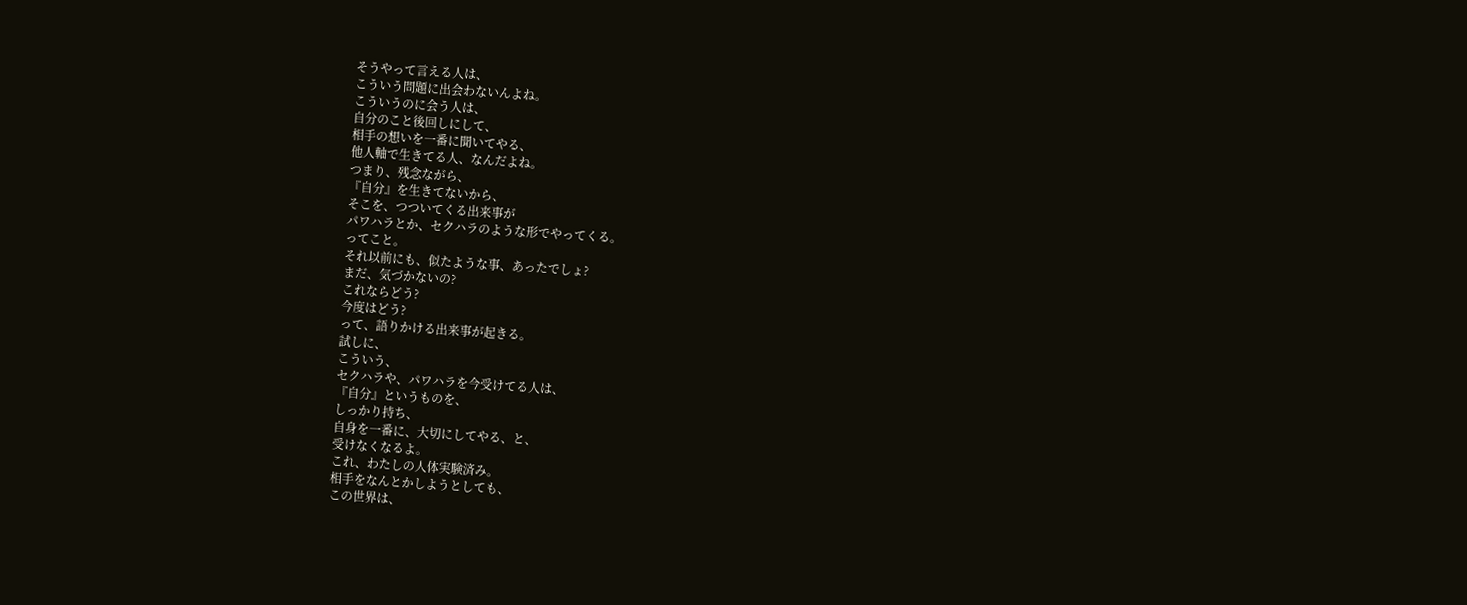そうやって言える人は、
こういう問題に出会わないんよね。
こういうのに会う人は、
自分のこと後回しにして、
相手の想いを一番に聞いてやる、
他人軸で生きてる人、なんだよね。
つまり、残念ながら、
『自分』を生きてないから、
そこを、つついてくる出来事が
パワハラとか、セクハラのような形でやってくる。
ってこと。
それ以前にも、似たような事、あったでしょ?
まだ、気づかないの?
これならどう?
今度はどう?
って、語りかける出来事が起きる。
試しに、
こういう、
セクハラや、パワハラを今受けてる人は、
『自分』というものを、
しっかり持ち、
自身を一番に、大切にしてやる、と、
受けなくなるよ。
これ、わたしの人体実験済み。
相手をなんとかしようとしても、
この世界は、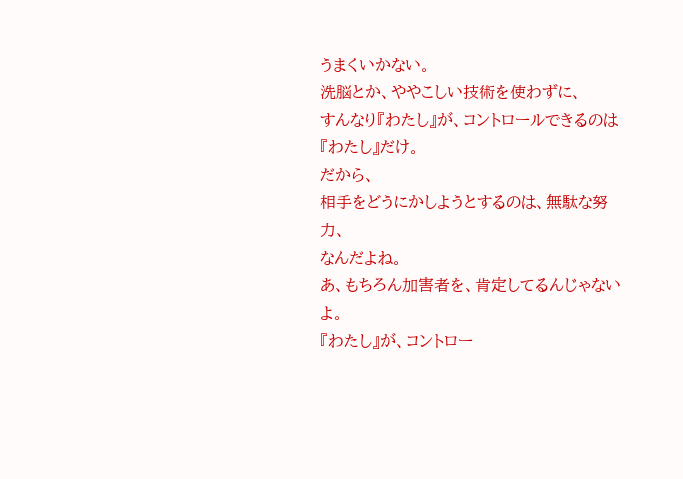うまくいかない。
洗脳とか、ややこしい技術を使わずに、
すんなり『わたし』が、コントロールできるのは
『わたし』だけ。
だから、
相手をどうにかしようとするのは、無駄な努力、
なんだよね。
あ、もちろん加害者を、肯定してるんじゃないよ。
『わたし』が、コントロー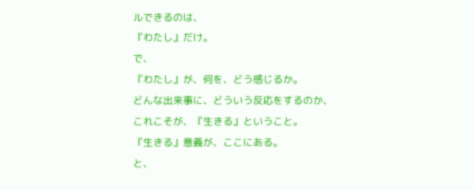ルできるのは、
『わたし』だけ。
で、
『わたし』が、何を、どう感じるか。
どんな出来事に、どういう反応をするのか、
これこそが、『生きる』ということ。
『生きる』意義が、ここにある。
と、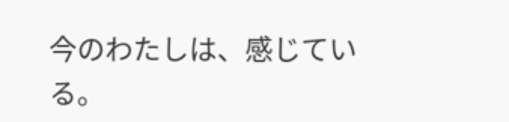今のわたしは、感じている。